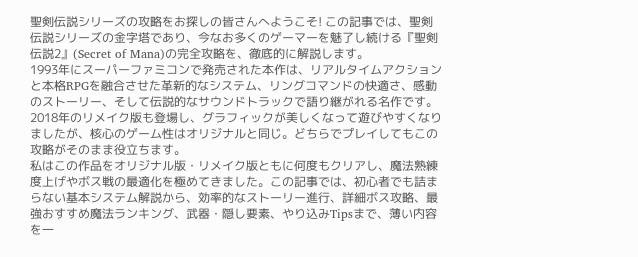聖剣伝説シリーズの攻略をお探しの皆さんへようこそ! この記事では、聖剣伝説シリーズの金字塔であり、今なお多くのゲーマーを魅了し続ける『聖剣伝説2』(Secret of Mana)の完全攻略を、徹底的に解説します。
1993年にスーパーファミコンで発売された本作は、リアルタイムアクションと本格RPGを融合させた革新的なシステム、リングコマンドの快適さ、感動のストーリー、そして伝説的なサウンドトラックで語り継がれる名作です。2018年のリメイク版も登場し、グラフィックが美しくなって遊びやすくなりましたが、核心のゲーム性はオリジナルと同じ。どちらでプレイしてもこの攻略がそのまま役立ちます。
私はこの作品をオリジナル版・リメイク版ともに何度もクリアし、魔法熟練度上げやボス戦の最適化を極めてきました。この記事では、初心者でも詰まらない基本システム解説から、効率的なストーリー進行、詳細ボス攻略、最強おすすめ魔法ランキング、武器・隠し要素、やり込みTipsまで、薄い内容を一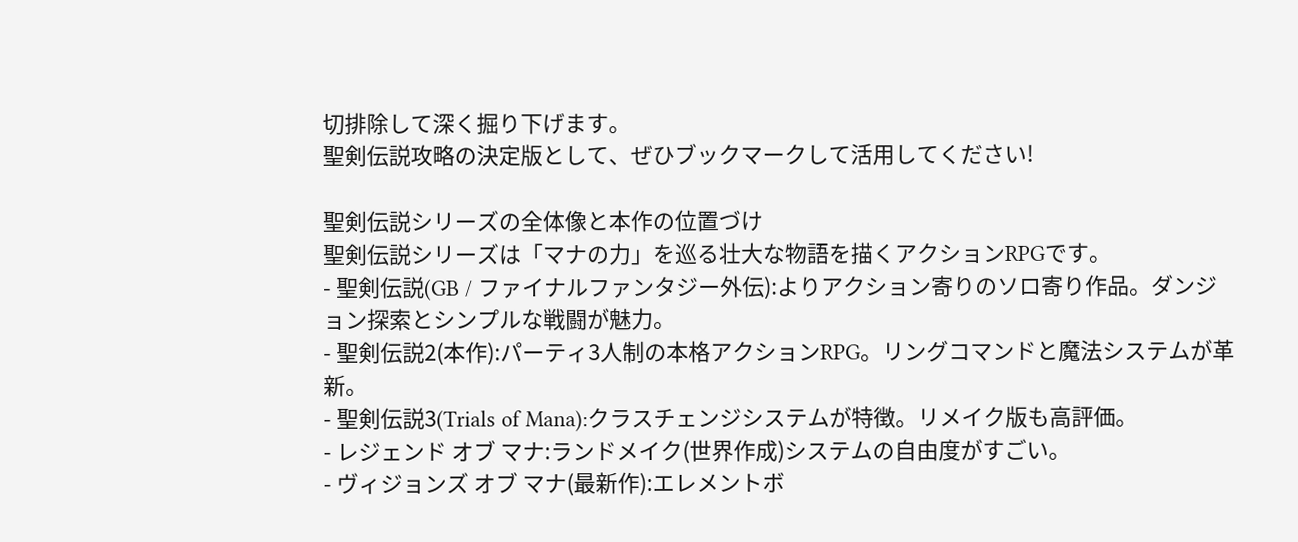切排除して深く掘り下げます。
聖剣伝説攻略の決定版として、ぜひブックマークして活用してください!

聖剣伝説シリーズの全体像と本作の位置づけ
聖剣伝説シリーズは「マナの力」を巡る壮大な物語を描くアクションRPGです。
- 聖剣伝説(GB / ファイナルファンタジー外伝):よりアクション寄りのソロ寄り作品。ダンジョン探索とシンプルな戦闘が魅力。
- 聖剣伝説2(本作):パーティ3人制の本格アクションRPG。リングコマンドと魔法システムが革新。
- 聖剣伝説3(Trials of Mana):クラスチェンジシステムが特徴。リメイク版も高評価。
- レジェンド オブ マナ:ランドメイク(世界作成)システムの自由度がすごい。
- ヴィジョンズ オブ マナ(最新作):エレメントボ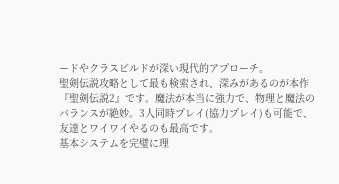ードやクラスビルドが深い現代的アプローチ。
聖剣伝説攻略として最も検索され、深みがあるのが本作『聖剣伝説2』です。魔法が本当に強力で、物理と魔法のバランスが絶妙。3人同時プレイ(協力プレイ)も可能で、友達とワイワイやるのも最高です。
基本システムを完璧に理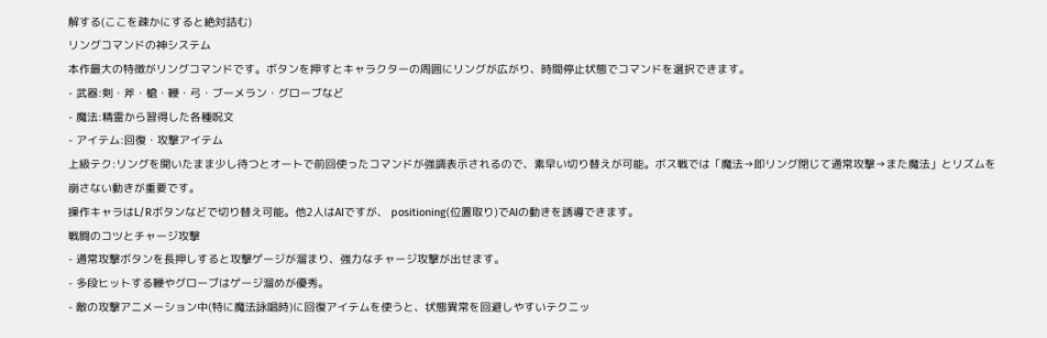解する(ここを疎かにすると絶対詰む)
リングコマンドの神システム
本作最大の特徴がリングコマンドです。ボタンを押すとキャラクターの周囲にリングが広がり、時間停止状態でコマンドを選択できます。
- 武器:剣・斧・槍・鞭・弓・ブーメラン・グローブなど
- 魔法:精霊から習得した各種呪文
- アイテム:回復・攻撃アイテム
上級テク:リングを開いたまま少し待つとオートで前回使ったコマンドが強調表示されるので、素早い切り替えが可能。ボス戦では「魔法→即リング閉じて通常攻撃→また魔法」とリズムを崩さない動きが重要です。
操作キャラはL/Rボタンなどで切り替え可能。他2人はAIですが、 positioning(位置取り)でAIの動きを誘導できます。
戦闘のコツとチャージ攻撃
- 通常攻撃ボタンを長押しすると攻撃ゲージが溜まり、強力なチャージ攻撃が出せます。
- 多段ヒットする鞭やグローブはゲージ溜めが優秀。
- 敵の攻撃アニメーション中(特に魔法詠唱時)に回復アイテムを使うと、状態異常を回避しやすいテクニッ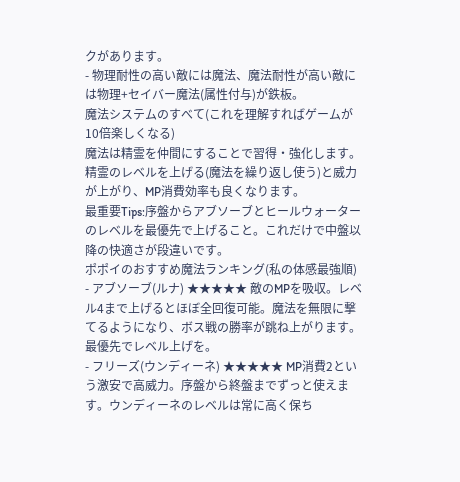クがあります。
- 物理耐性の高い敵には魔法、魔法耐性が高い敵には物理+セイバー魔法(属性付与)が鉄板。
魔法システムのすべて(これを理解すればゲームが10倍楽しくなる)
魔法は精霊を仲間にすることで習得・強化します。精霊のレベルを上げる(魔法を繰り返し使う)と威力が上がり、MP消費効率も良くなります。
最重要Tips:序盤からアブソーブとヒールウォーターのレベルを最優先で上げること。これだけで中盤以降の快適さが段違いです。
ポポイのおすすめ魔法ランキング(私の体感最強順)
- アブソーブ(ルナ) ★★★★★ 敵のMPを吸収。レベル4まで上げるとほぼ全回復可能。魔法を無限に撃てるようになり、ボス戦の勝率が跳ね上がります。最優先でレベル上げを。
- フリーズ(ウンディーネ) ★★★★★ MP消費2という激安で高威力。序盤から終盤までずっと使えます。ウンディーネのレベルは常に高く保ち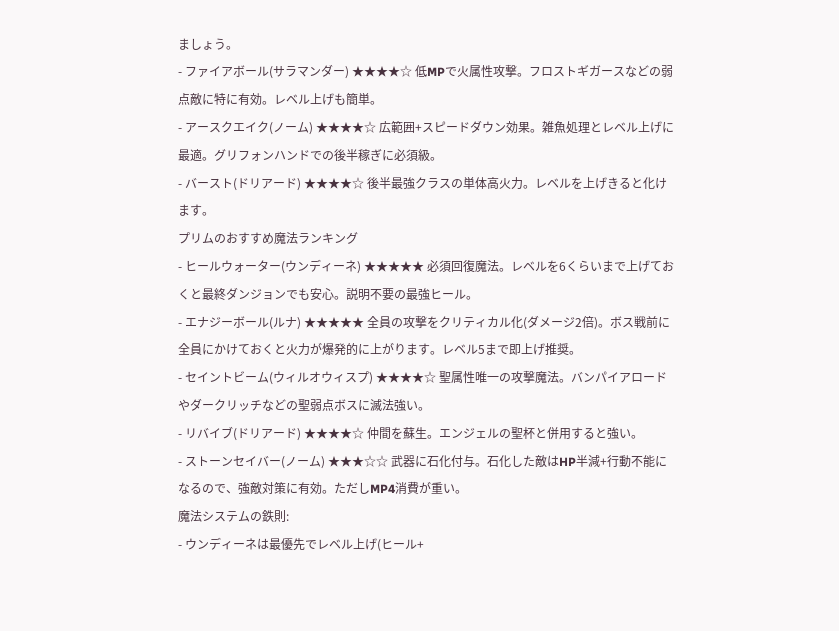ましょう。
- ファイアボール(サラマンダー) ★★★★☆ 低MPで火属性攻撃。フロストギガースなどの弱点敵に特に有効。レベル上げも簡単。
- アースクエイク(ノーム) ★★★★☆ 広範囲+スピードダウン効果。雑魚処理とレベル上げに最適。グリフォンハンドでの後半稼ぎに必須級。
- バースト(ドリアード) ★★★★☆ 後半最強クラスの単体高火力。レベルを上げきると化けます。
プリムのおすすめ魔法ランキング
- ヒールウォーター(ウンディーネ) ★★★★★ 必須回復魔法。レベルを6くらいまで上げておくと最終ダンジョンでも安心。説明不要の最強ヒール。
- エナジーボール(ルナ) ★★★★★ 全員の攻撃をクリティカル化(ダメージ2倍)。ボス戦前に全員にかけておくと火力が爆発的に上がります。レベル5まで即上げ推奨。
- セイントビーム(ウィルオウィスプ) ★★★★☆ 聖属性唯一の攻撃魔法。バンパイアロードやダークリッチなどの聖弱点ボスに滅法強い。
- リバイブ(ドリアード) ★★★★☆ 仲間を蘇生。エンジェルの聖杯と併用すると強い。
- ストーンセイバー(ノーム) ★★★☆☆ 武器に石化付与。石化した敵はHP半減+行動不能になるので、強敵対策に有効。ただしMP4消費が重い。
魔法システムの鉄則:
- ウンディーネは最優先でレベル上げ(ヒール+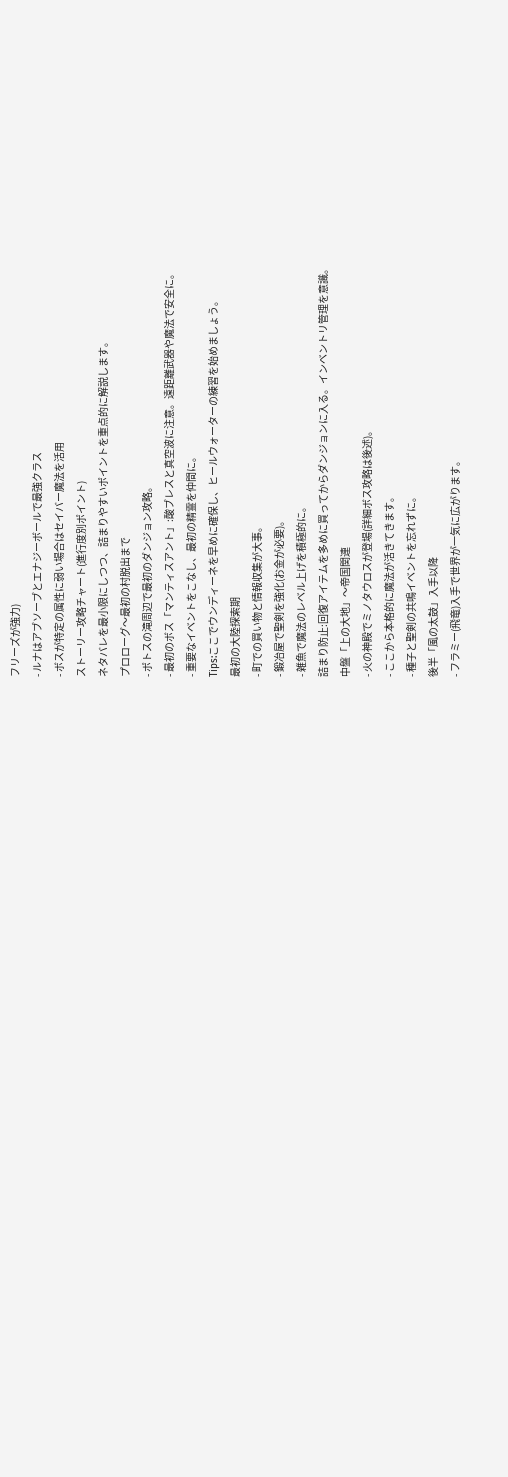フリーズが強力)
- ルナはアブソーブとエナジーボールで最強クラス
- ボスが特定の属性に弱い場合はセイバー魔法を活用
ストーリー攻略チャート(進行度別ポイント)
ネタバレを最小限にしつつ、詰まりやすいポイントを重点的に解説します。
プロローグ〜最初の村脱出まで
- ポトスの滝周辺で最初のダンジョン攻略。
- 最初のボス「マンティスアント」:酸ブレスと真空波に注意。遠距離武器や魔法で安全に。
- 重要なイベントをこなし、最初の精霊を仲間に。
Tips:ここでウンディーネを早めに確保し、ヒールウォーターの練習を始めましょう。
最初の大陸探索期
- 町での買い物と情報収集が大事。
- 鍛冶屋で聖剣を強化(お金が必要)。
- 雑魚で魔法のレベル上げを積極的に。
詰まり防止:回復アイテムを多めに買ってからダンジョンに入る。インベントリ管理を意識。
中盤「上の大地」〜帝国関連
- 火の神殿でミノタウロスが登場(詳細ボス攻略は後述)。
- ここから本格的に魔法が活きてきます。
- 種子と聖剣の共鳴イベントを忘れずに。
後半「風の太鼓」入手以降
- フラミー(飛竜)入手で世界が一気に広がります。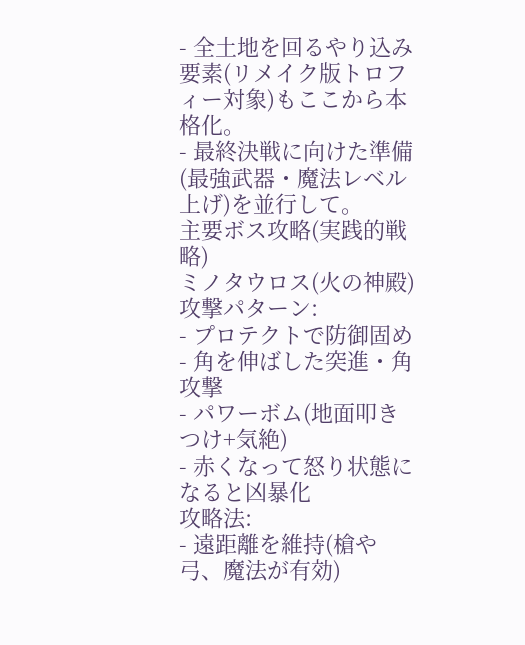- 全土地を回るやり込み要素(リメイク版トロフィー対象)もここから本格化。
- 最終決戦に向けた準備(最強武器・魔法レベル上げ)を並行して。
主要ボス攻略(実践的戦略)
ミノタウロス(火の神殿)
攻撃パターン:
- プロテクトで防御固め
- 角を伸ばした突進・角攻撃
- パワーボム(地面叩きつけ+気絶)
- 赤くなって怒り状態になると凶暴化
攻略法:
- 遠距離を維持(槍や弓、魔法が有効)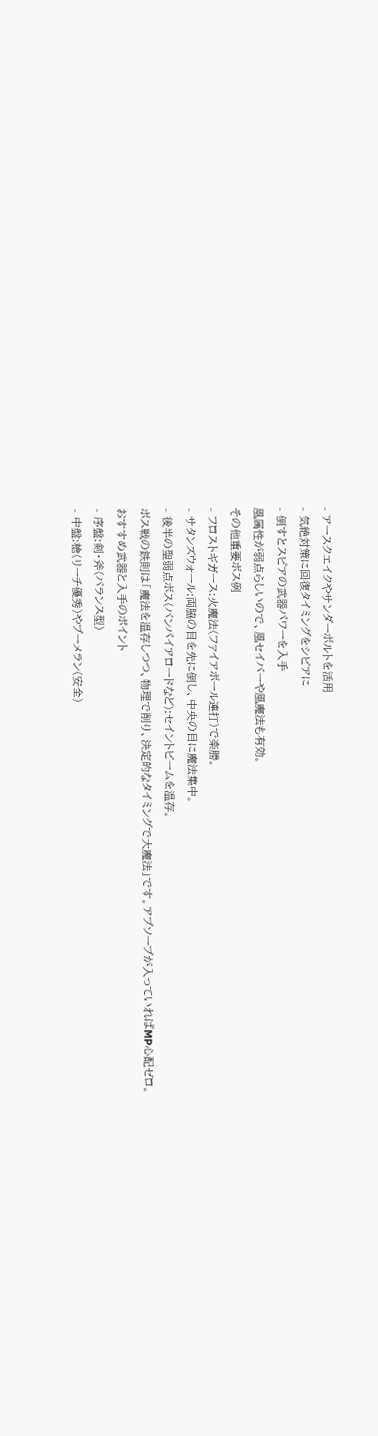- アースクエイクやサンダーボルトを活用
- 気絶対策に回復タイミングをシビアに
- 倒すとスピアの武器パワーを入手
風属性が弱点らしいので、風セイバーや風魔法も有効。
その他重要ボス例
- フロストギガース:火魔法(ファイアボール連打)で楽勝。
- サタンズウォール:両脇の目を先に倒し、中央の目に魔法集中。
- 後半の聖弱点ボス(バンパイアロードなど):セイントビームを温存。
ボス戦の鉄則は「魔法を温存しつつ、物理で削り、決定的なタイミングで大魔法」です。アブソーブが入っていればMP心配ゼロ。
おすすめ武器と入手のポイント
- 序盤:剣・斧(バランス型)
- 中盤:槍(リーチ優秀)やブーメラン(安全)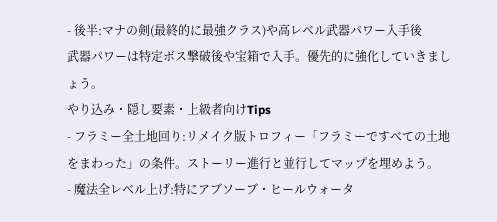- 後半:マナの剣(最終的に最強クラス)や高レベル武器パワー入手後
武器パワーは特定ボス撃破後や宝箱で入手。優先的に強化していきましょう。
やり込み・隠し要素・上級者向けTips
- フラミー全土地回り:リメイク版トロフィー「フラミーですべての土地をまわった」の条件。ストーリー進行と並行してマップを埋めよう。
- 魔法全レベル上げ:特にアブソーブ・ヒールウォータ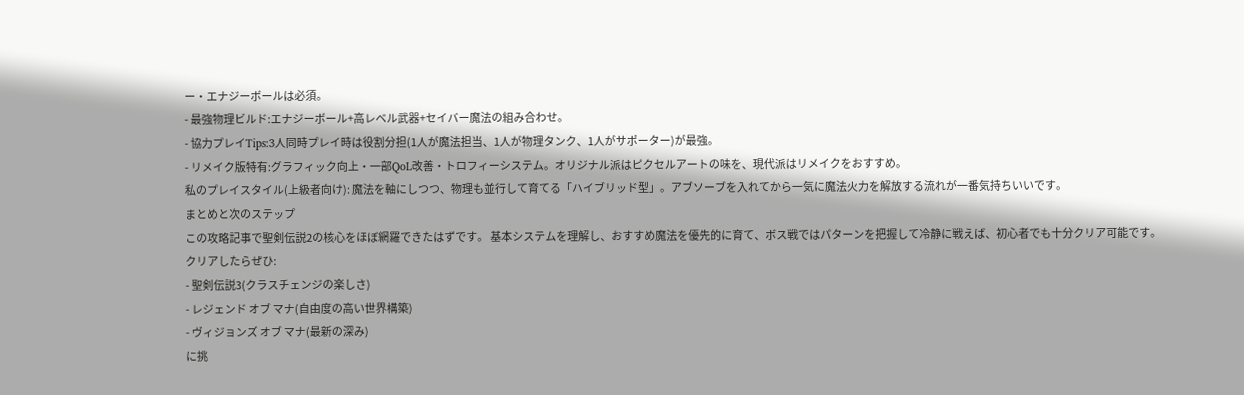ー・エナジーボールは必須。
- 最強物理ビルド:エナジーボール+高レベル武器+セイバー魔法の組み合わせ。
- 協力プレイTips:3人同時プレイ時は役割分担(1人が魔法担当、1人が物理タンク、1人がサポーター)が最強。
- リメイク版特有:グラフィック向上・一部QoL改善・トロフィーシステム。オリジナル派はピクセルアートの味を、現代派はリメイクをおすすめ。
私のプレイスタイル(上級者向け): 魔法を軸にしつつ、物理も並行して育てる「ハイブリッド型」。アブソーブを入れてから一気に魔法火力を解放する流れが一番気持ちいいです。
まとめと次のステップ
この攻略記事で聖剣伝説2の核心をほぼ網羅できたはずです。 基本システムを理解し、おすすめ魔法を優先的に育て、ボス戦ではパターンを把握して冷静に戦えば、初心者でも十分クリア可能です。
クリアしたらぜひ:
- 聖剣伝説3(クラスチェンジの楽しさ)
- レジェンド オブ マナ(自由度の高い世界構築)
- ヴィジョンズ オブ マナ(最新の深み)
に挑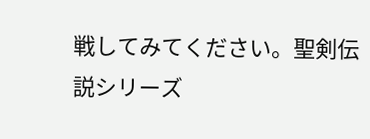戦してみてください。聖剣伝説シリーズ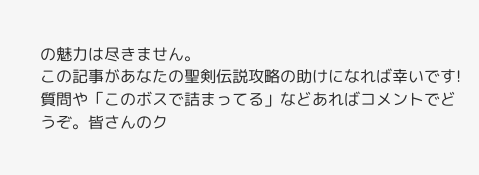の魅力は尽きません。
この記事があなたの聖剣伝説攻略の助けになれば幸いです! 質問や「このボスで詰まってる」などあればコメントでどうぞ。皆さんのク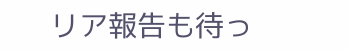リア報告も待っ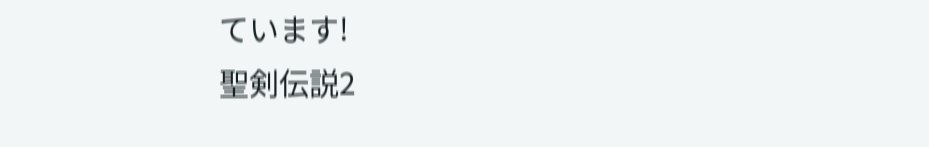ています!
聖剣伝説2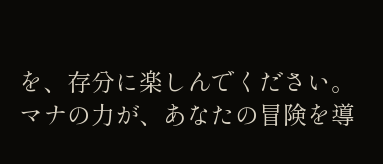を、存分に楽しんでください。マナの力が、あなたの冒険を導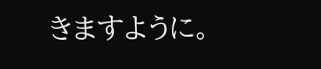きますように。